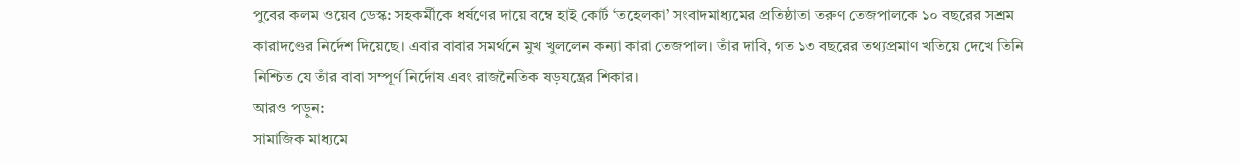পুবের কলম ওয়েব ডেস্ক: সহকর্মীকে ধর্ষণের দায়ে বম্বে হাই কোর্ট ‘তহেলকা’ সংবাদমাধ্যমের প্রতিষ্ঠাতা তরুণ তেজপালকে ১০ বছরের সশ্রম কারাদণ্ডের নির্দেশ দিয়েছে। এবার বাবার সমর্থনে মুখ খুললেন কন্যা কারা তেজপাল। তাঁর দাবি, গত ১৩ বছরের তথ্যপ্রমাণ খতিয়ে দেখে তিনি নিশ্চিত যে তাঁর বাবা সম্পূর্ণ নির্দোষ এবং রাজনৈতিক ষড়যন্ত্রের শিকার।
আরও পড়ুন:
সামাজিক মাধ্যমে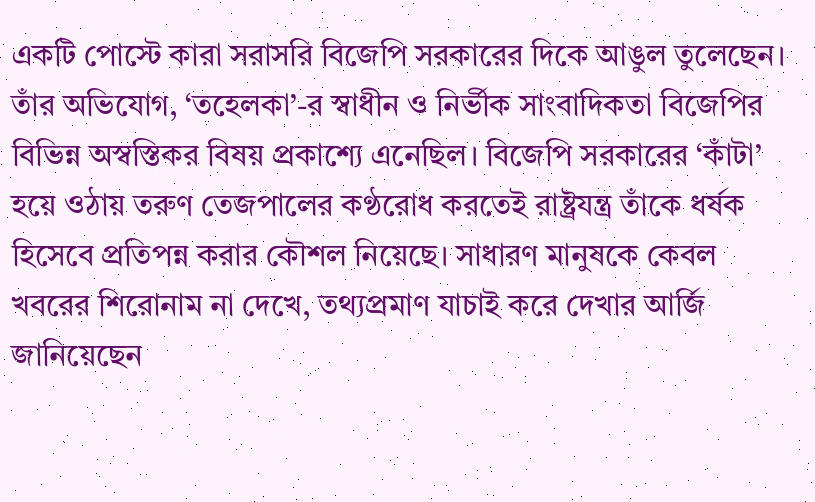একটি পোস্টে কারা সরাসরি বিজেপি সরকারের দিকে আঙুল তুলেছেন।
তাঁর অভিযোগ, ‘তহেলকা’-র স্বাধীন ও নির্ভীক সাংবাদিকতা বিজেপির বিভিন্ন অস্বস্তিকর বিষয় প্রকাশ্যে এনেছিল। বিজেপি সরকারের ‘কাঁটা’ হয়ে ওঠায় তরুণ তেজপালের কণ্ঠরোধ করতেই রাষ্ট্রযন্ত্র তাঁকে ধর্ষক হিসেবে প্রতিপন্ন করার কৌশল নিয়েছে। সাধারণ মানুষকে কেবল খবরের শিরোনাম না দেখে, তথ্যপ্রমাণ যাচাই করে দেখার আর্জি জানিয়েছেন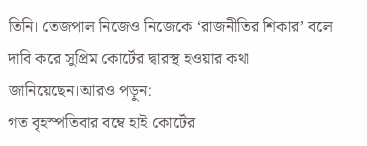তিনি। তেজপাল নিজেও নিজেকে ‘রাজনীতির শিকার’ বলে দাবি করে সুপ্রিম কোর্টের দ্বারস্থ হওয়ার কথা জানিয়েছেন।আরও পড়ুন:
গত বৃহস্পতিবার বম্বে হাই কোর্টের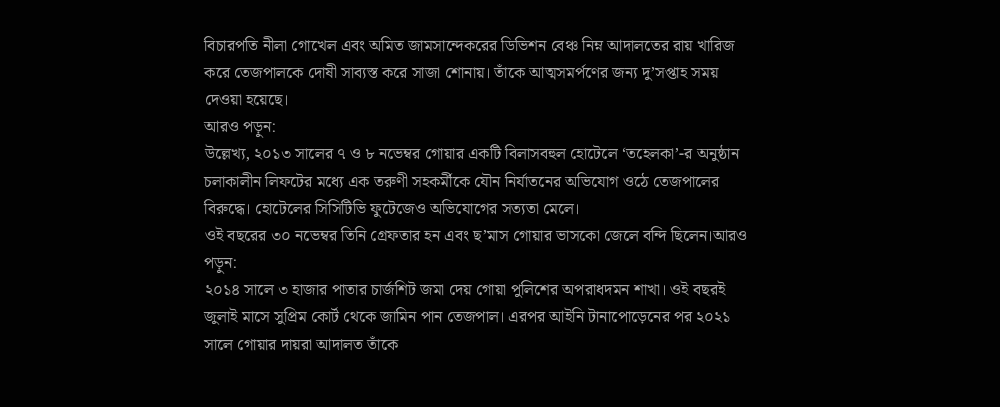বিচারপতি নীলা গোখেল এবং অমিত জামসান্দেকরের ডিভিশন বেঞ্চ নিম্ন আদালতের রায় খারিজ করে তেজপালকে দোষী সাব্যস্ত করে সাজা শোনায়। তাঁকে আত্মসমর্পণের জন্য দু’সপ্তাহ সময় দেওয়া হয়েছে।
আরও পড়ুন:
উল্লেখ্য, ২০১৩ সালের ৭ ও ৮ নভেম্বর গোয়ার একটি বিলাসবহুল হোটেলে ‘তহেলকা’-র অনুষ্ঠান চলাকালীন লিফটের মধ্যে এক তরুণী সহকর্মীকে যৌন নির্যাতনের অভিযোগ ওঠে তেজপালের বিরুদ্ধে। হোটেলের সিসিটিভি ফুটেজেও অভিযোগের সত্যতা মেলে।
ওই বছরের ৩০ নভেম্বর তিনি গ্রেফতার হন এবং ছ’মাস গোয়ার ভাসকো জেলে বন্দি ছিলেন।আরও পড়ুন:
২০১৪ সালে ৩ হাজার পাতার চার্জশিট জমা দেয় গোয়া পুলিশের অপরাধদমন শাখা। ওই বছরই জুলাই মাসে সুপ্রিম কোর্ট থেকে জামিন পান তেজপাল। এরপর আইনি টানাপোড়েনের পর ২০২১ সালে গোয়ার দায়রা আদালত তাঁকে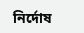নির্দোষ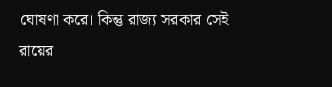ঘোষণা করে। কিন্তু রাজ্য সরকার সেই রায়ের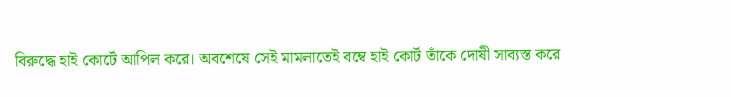বিরুদ্ধে হাই কোর্টে আপিল করে। অবশেষে সেই মামলাতেই বম্বে হাই কোর্ট তাঁকে দোষী সাব্যস্ত করে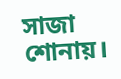সাজা শোনায়।